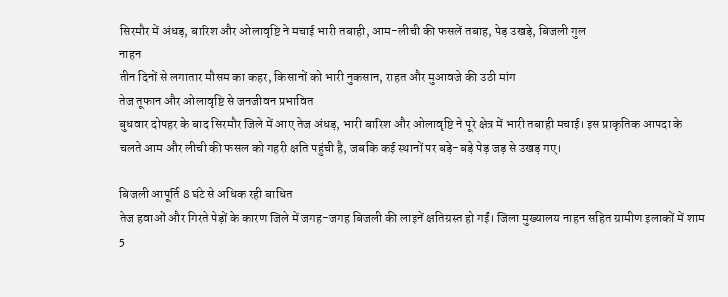सिरमौर में अंधड़, बारिश और ओलावृष्टि ने मचाई भारी तबाही, आम-लीची की फसलें तबाह, पेड़ उखड़े, बिजली गुल
नाहन
तीन दिनों से लगातार मौसम का कहर, किसानों को भारी नुकसान, राहत और मुआवजे की उठी मांग
तेज तूफान और ओलावृष्टि से जनजीवन प्रभावित
बुधवार दोपहर के बाद सिरमौर जिले में आए तेज अंधड़, भारी बारिश और ओलावृष्टि ने पूरे क्षेत्र में भारी तबाही मचाई। इस प्राकृतिक आपदा के चलते आम और लीची की फसल को गहरी क्षति पहुंची है, जबकि कई स्थानों पर बड़े-बड़े पेड़ जड़ से उखड़ गए।

बिजली आपूर्ति 8 घंटे से अधिक रही बाधित
तेज हवाओं और गिरते पेड़ों के कारण जिले में जगह-जगह बिजली की लाइनें क्षतिग्रस्त हो गईं। जिला मुख्यालय नाहन सहित ग्रामीण इलाकों में शाम 5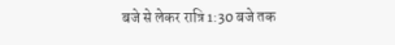बजे से लेकर रात्रि 1:30 बजे तक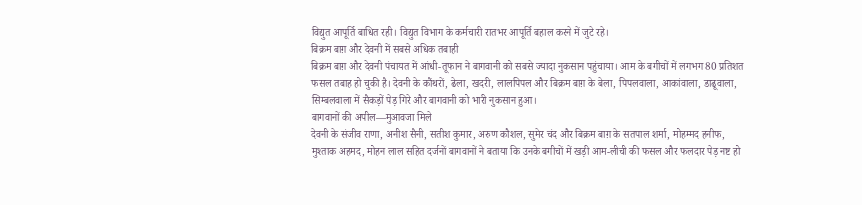विद्युत आपूर्ति बाधित रही। विद्युत विभाग के कर्मचारी रातभर आपूर्ति बहाल करने में जुटे रहे।
बिक्रम बाग़ और देवनी में सबसे अधिक तबाही
बिक्रम बाग़ और देवनी पंचायत में आंधी-तूफान ने बागवानी को सबसे ज्यादा नुकसान पहुंचाया। आम के बगीचों में लगभग 80 प्रतिशत फसल तबाह हो चुकी है। देवनी के कौंथरों, ढेला, खदरी, लालपिपल और बिक्रम बाग़ के बेला, पिपलवाला, आकांवाला, डाढूवाला, सिम्बलवाला में सैकड़ों पेड़ गिरे और बागवानी को भारी नुकसान हुआ।
बागवानों की अपील—मुआवजा मिले
देवनी के संजीव राणा, अनीश सैनी, सतीश कुमार, अरुण कौशल, सुमेर चंद और बिक्रम बाग़ के सतपाल शर्मा, मोहम्मद हनीफ, मुश्ताक अहमद, मोहन लाल सहित दर्जनों बागवानों ने बताया कि उनके बगीचों में खड़ी आम-लीची की फसल और फलदार पेड़ नष्ट हो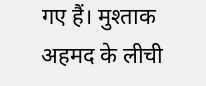गए हैं। मुश्ताक अहमद के लीची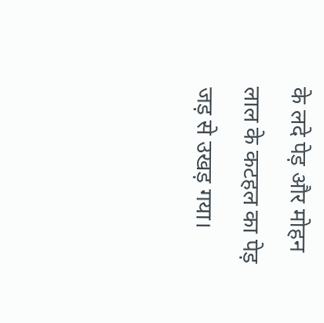के लदे पेड़ और मोहन लाल के कटहल का पेड़ जड़ से उखड़ गया।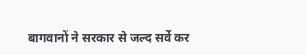बागवानों ने सरकार से जल्द सर्वे कर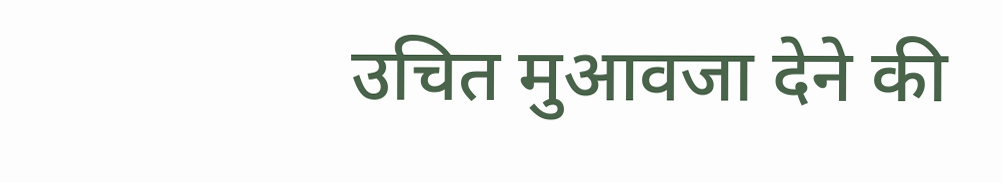उचित मुआवजा देने की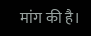मांग की है।